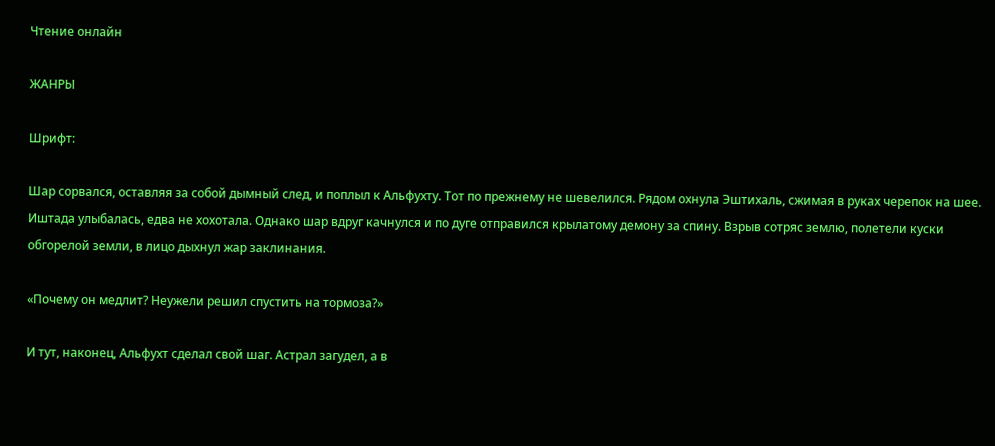Чтение онлайн

ЖАНРЫ

Шрифт:

Шар сорвался, оставляя за собой дымный след, и поплыл к Альфухту. Тот по прежнему не шевелился. Рядом охнула Эштихаль, сжимая в руках черепок на шее. Иштада улыбалась, едва не хохотала. Однако шар вдруг качнулся и по дуге отправился крылатому демону за спину. Взрыв сотряс землю, полетели куски обгорелой земли, в лицо дыхнул жар заклинания.

«Почему он медлит? Неужели решил спустить на тормоза?»

И тут, наконец, Альфухт сделал свой шаг. Астрал загудел, а в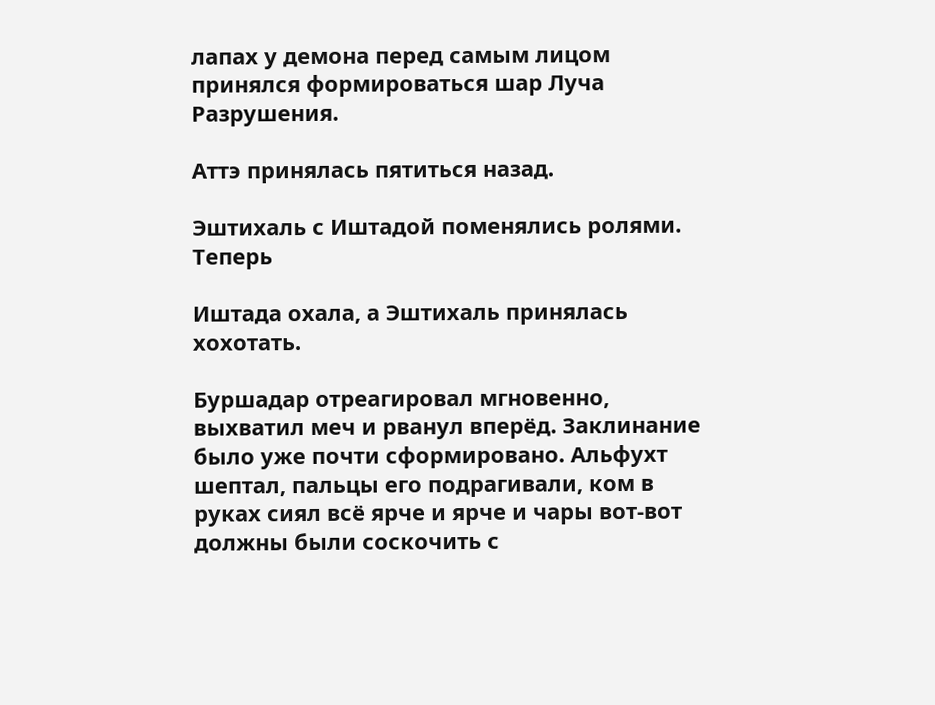лапах у демона перед самым лицом принялся формироваться шар Луча Разрушения.

Аттэ принялась пятиться назад.

Эштихаль с Иштадой поменялись ролями. Теперь

Иштада охала, а Эштихаль принялась хохотать.

Буршадар отреагировал мгновенно, выхватил меч и рванул вперёд. Заклинание было уже почти сформировано. Альфухт шептал, пальцы его подрагивали, ком в руках сиял всё ярче и ярче и чары вот-вот должны были соскочить с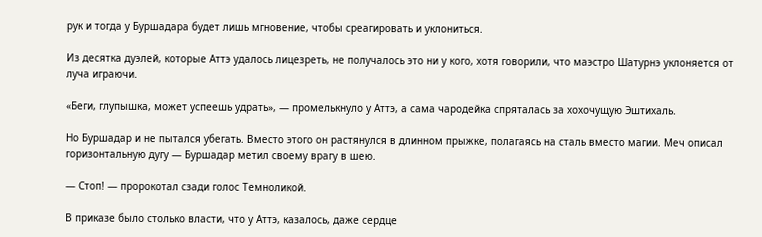рук и тогда у Буршадара будет лишь мгновение, чтобы среагировать и уклониться.

Из десятка дуэлей, которые Аттэ удалось лицезреть, не получалось это ни у кого, хотя говорили, что маэстро Шатурнэ уклоняется от луча играючи.

«Беги, глупышка, может успеешь удрать», — промелькнуло у Аттэ, а сама чародейка спряталась за хохочущую Эштихаль.

Но Буршадар и не пытался убегать. Вместо этого он растянулся в длинном прыжке, полагаясь на сталь вместо магии. Меч описал горизонтальную дугу — Буршадар метил своему врагу в шею.

— Стоп! — пророкотал сзади голос Темноликой.

В приказе было столько власти, что у Аттэ, казалось, даже сердце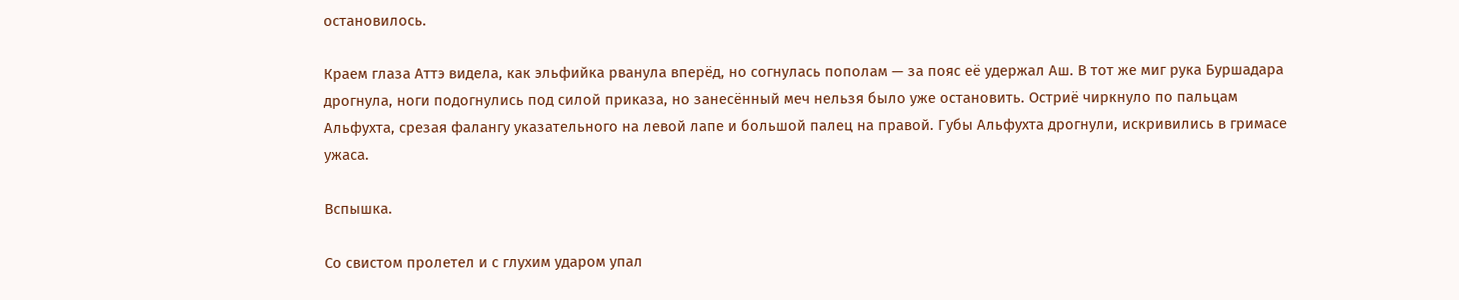остановилось.

Краем глаза Аттэ видела, как эльфийка рванула вперёд, но согнулась пополам — за пояс её удержал Аш. В тот же миг рука Буршадара дрогнула, ноги подогнулись под силой приказа, но занесённый меч нельзя было уже остановить. Остриё чиркнуло по пальцам Альфухта, срезая фалангу указательного на левой лапе и большой палец на правой. Губы Альфухта дрогнули, искривились в гримасе ужаса.

Вспышка.

Со свистом пролетел и с глухим ударом упал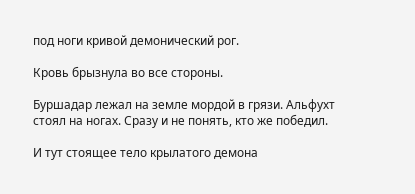под ноги кривой демонический рог.

Кровь брызнула во все стороны.

Буршадар лежал на земле мордой в грязи. Альфухт стоял на ногах. Сразу и не понять, кто же победил.

И тут стоящее тело крылатого демона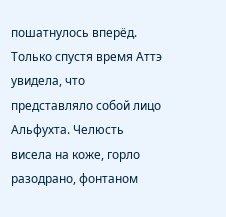пошатнулось вперёд. Только спустя время Аттэ увидела, что представляло собой лицо Альфухта. Челюсть висела на коже, горло разодрано, фонтаном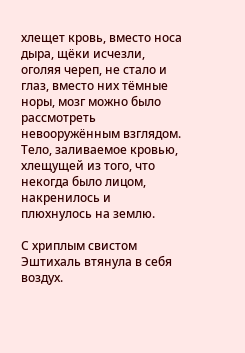хлещет кровь, вместо носа дыра, щёки исчезли, оголяя череп, не стало и глаз, вместо них тёмные норы, мозг можно было рассмотреть невооружённым взглядом. Тело, заливаемое кровью, хлещущей из того, что некогда было лицом, накренилось и плюхнулось на землю.

С хриплым свистом Эштихаль втянула в себя воздух.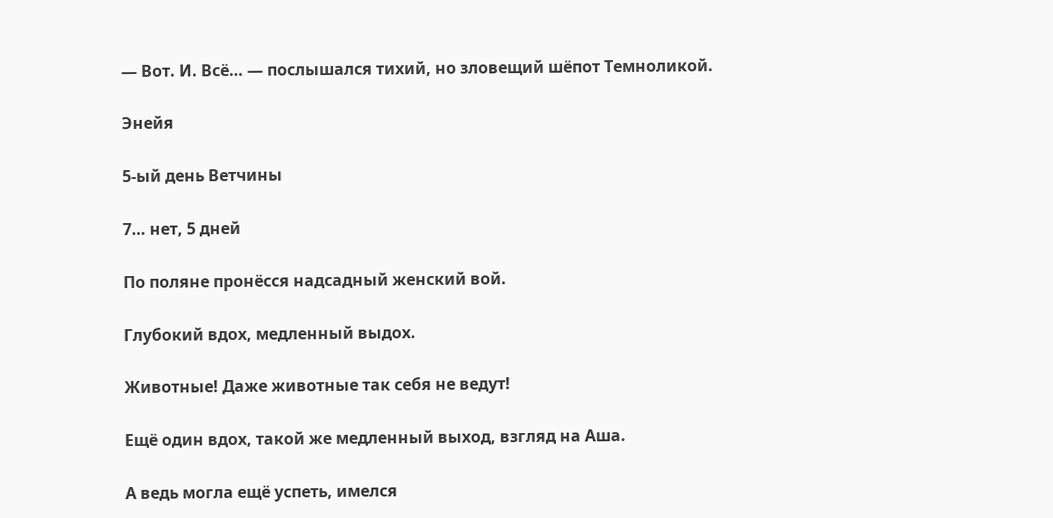— Вот. И. Всё… — послышался тихий, но зловещий шёпот Темноликой.

Энейя

5-ый день Ветчины

7… нет, 5 дней

По поляне пронёсся надсадный женский вой.

Глубокий вдох, медленный выдох.

Животные! Даже животные так себя не ведут!

Ещё один вдох, такой же медленный выход, взгляд на Аша.

А ведь могла ещё успеть, имелся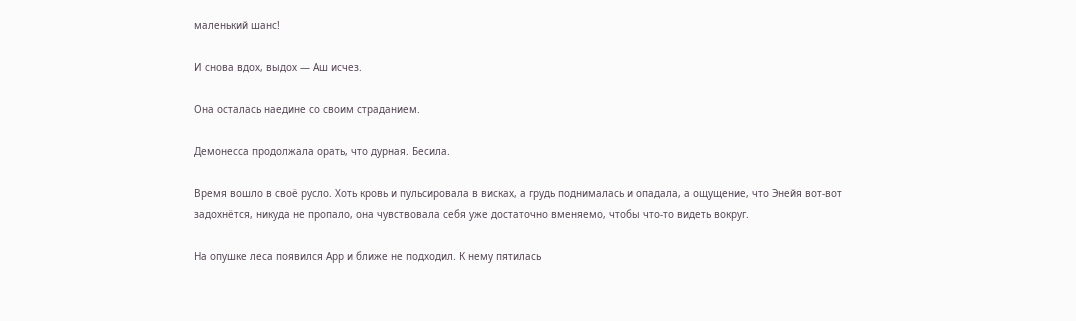маленький шанс!

И снова вдох, выдох — Аш исчез.

Она осталась наедине со своим страданием.

Демонесса продолжала орать, что дурная. Бесила.

Время вошло в своё русло. Хоть кровь и пульсировала в висках, а грудь поднималась и опадала, а ощущение, что Энейя вот-вот задохнётся, никуда не пропало, она чувствовала себя уже достаточно вменяемо, чтобы что-то видеть вокруг.

На опушке леса появился Арр и ближе не подходил. К нему пятилась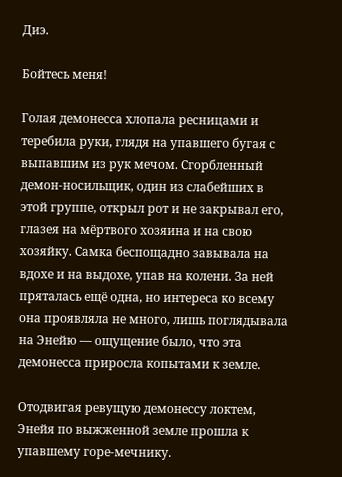Диэ.

Бойтесь меня!

Голая демонесса хлопала ресницами и теребила руки, глядя на упавшего бугая с выпавшим из рук мечом. Сгорбленный демон-носильщик, один из слабейших в этой группе, открыл рот и не закрывал его, глазея на мёртвого хозяина и на свою хозяйку. Самка беспощадно завывала на вдохе и на выдохе, упав на колени. За ней пряталась ещё одна, но интереса ко всему она проявляла не много, лишь поглядывала на Энейю — ощущение было, что эта демонесса приросла копытами к земле.

Отодвигая ревущую демонессу локтем, Энейя по выжженной земле прошла к упавшему горе-мечнику.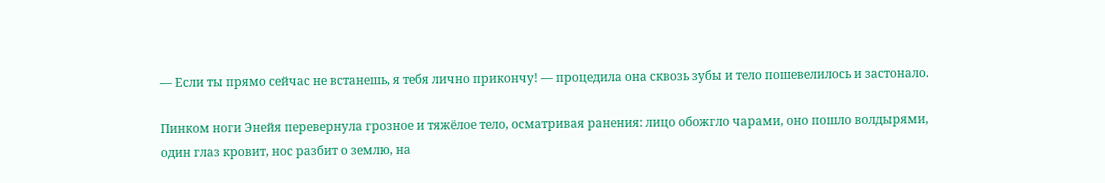— Если ты прямо сейчас не встанешь, я тебя лично прикончу! — процедила она сквозь зубы и тело пошевелилось и застонало.

Пинком ноги Энейя перевернула грозное и тяжёлое тело, осматривая ранения: лицо обожгло чарами, оно пошло волдырями, один глаз кровит, нос разбит о землю, на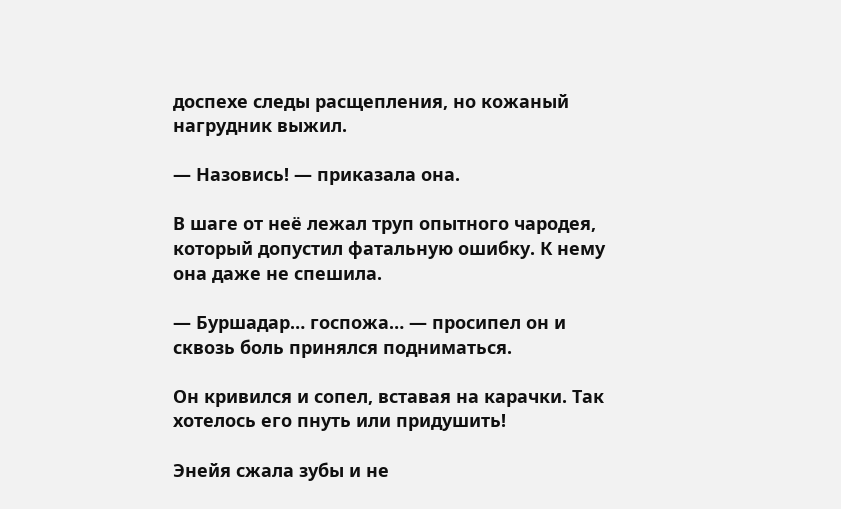доспехе следы расщепления, но кожаный нагрудник выжил.

— Назовись! — приказала она.

В шаге от неё лежал труп опытного чародея, который допустил фатальную ошибку. К нему она даже не спешила.

— Буршадар… госпожа… — просипел он и сквозь боль принялся подниматься.

Он кривился и сопел, вставая на карачки. Так хотелось его пнуть или придушить!

Энейя сжала зубы и не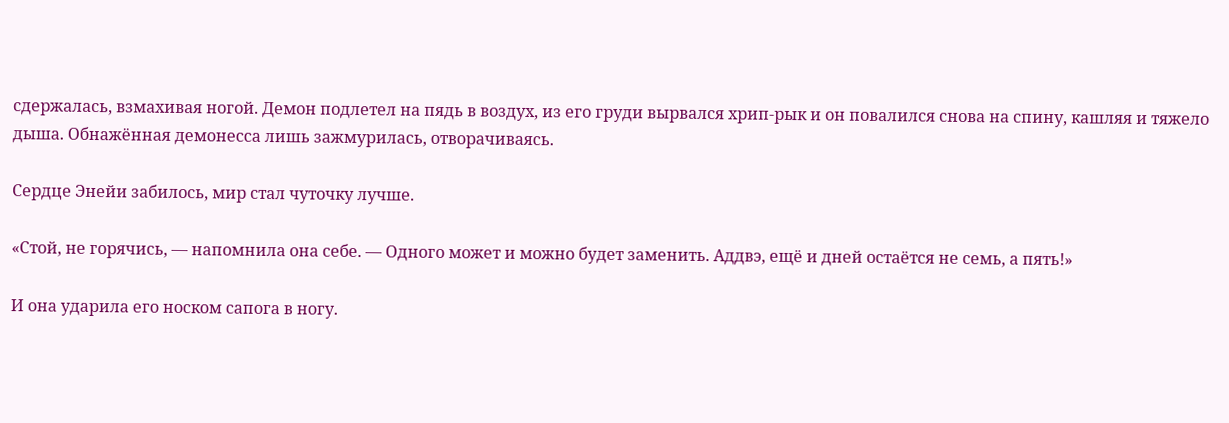сдержалась, взмахивая ногой. Демон подлетел на пядь в воздух, из его груди вырвался хрип-рык и он повалился снова на спину, кашляя и тяжело дыша. Обнажённая демонесса лишь зажмурилась, отворачиваясь.

Сердце Энейи забилось, мир стал чуточку лучше.

«Стой, не горячись, — напомнила она себе. — Одного может и можно будет заменить. Аддвэ, ещё и дней остаётся не семь, а пять!»

И она ударила его носком сапога в ногу.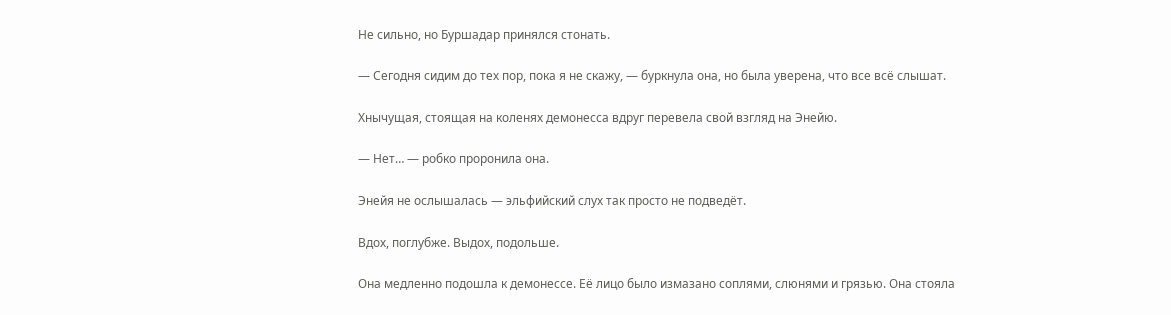Не сильно, но Буршадар принялся стонать.

— Сегодня сидим до тех пор, пока я не скажу, — буркнула она, но была уверена, что все всё слышат.

Хнычущая, стоящая на коленях демонесса вдруг перевела свой взгляд на Энейю.

— Нет… — робко проронила она.

Энейя не ослышалась — эльфийский слух так просто не подведёт.

Вдох, поглубже. Выдох, подольше.

Она медленно подошла к демонессе. Её лицо было измазано соплями, слюнями и грязью. Она стояла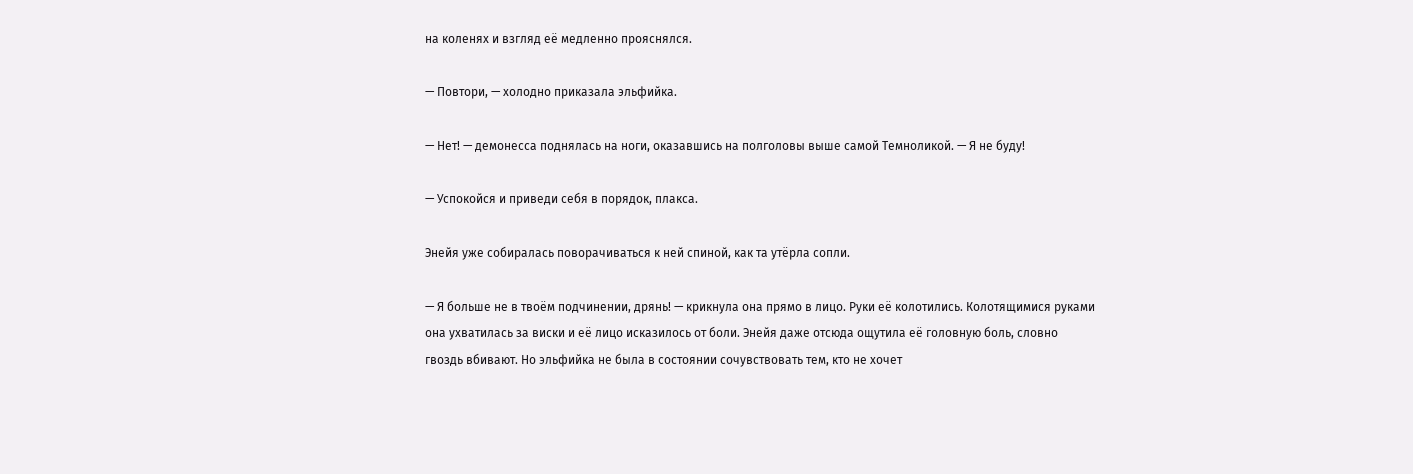на коленях и взгляд её медленно прояснялся.

— Повтори, — холодно приказала эльфийка.

— Нет! — демонесса поднялась на ноги, оказавшись на полголовы выше самой Темноликой. — Я не буду!

— Успокойся и приведи себя в порядок, плакса.

Энейя уже собиралась поворачиваться к ней спиной, как та утёрла сопли.

— Я больше не в твоём подчинении, дрянь! — крикнула она прямо в лицо. Руки её колотились. Колотящимися руками она ухватилась за виски и её лицо исказилось от боли. Энейя даже отсюда ощутила её головную боль, словно гвоздь вбивают. Но эльфийка не была в состоянии сочувствовать тем, кто не хочет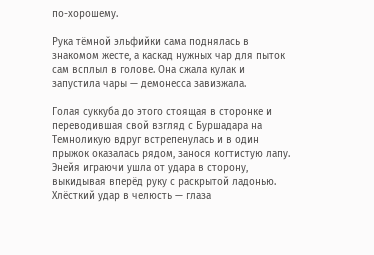по-хорошему.

Рука тёмной эльфийки сама поднялась в знакомом жесте, а каскад нужных чар для пыток сам всплыл в голове. Она сжала кулак и запустила чары — демонесса завизжала.

Голая суккуба до этого стоящая в сторонке и переводившая свой взгляд с Буршадара на Темноликую вдруг встрепенулась и в один прыжок оказалась рядом, занося когтистую лапу. Энейя играючи ушла от удара в сторону, выкидывая вперёд руку с раскрытой ладонью. Хлёсткий удар в челюсть — глаза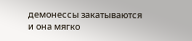демонессы закатываются и она мягко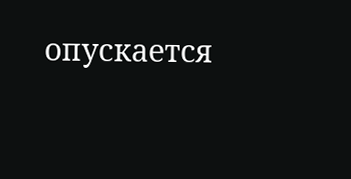опускается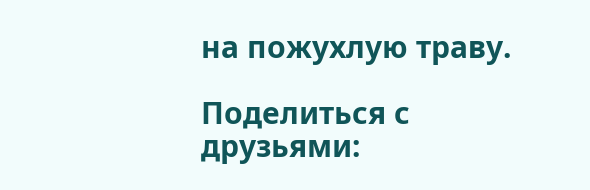на пожухлую траву.

Поделиться с друзьями: